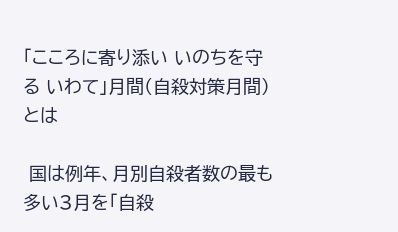「こころに寄り添い いのちを守る いわて」月間(自殺対策月間)とは

 国は例年、月別自殺者数の最も多い3月を「自殺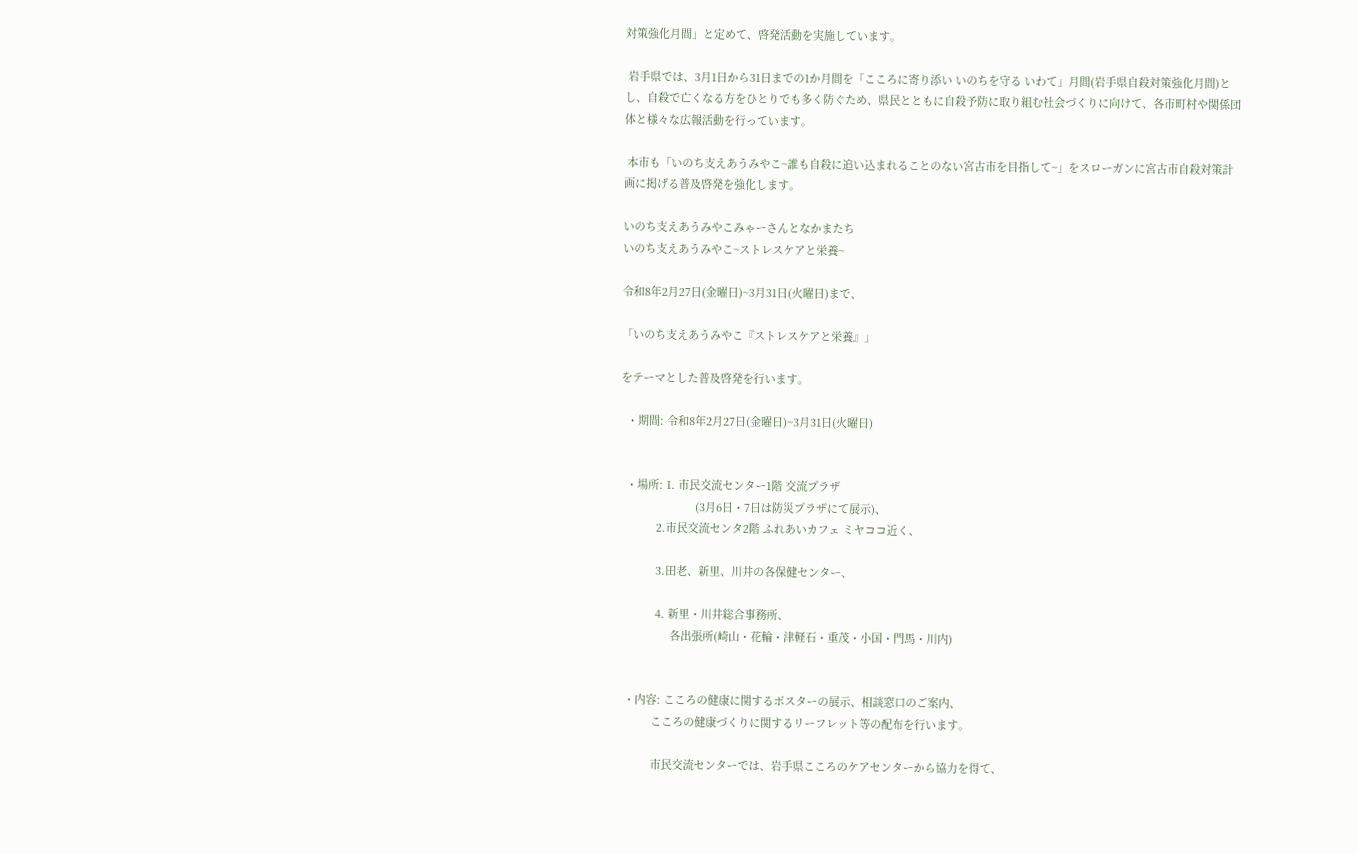対策強化月間」と定めて、啓発活動を実施しています。

 岩手県では、3月1日から31日までの1か月間を「こころに寄り添い いのちを守る いわて」月間(岩手県自殺対策強化月間)とし、自殺で亡くなる方をひとりでも多く防ぐため、県民とともに自殺予防に取り組む社会づくりに向けて、各市町村や関係団体と様々な広報活動を行っています。

 本市も「いのち支えあうみやこ~誰も自殺に追い込まれることのない宮古市を目指して~」をスローガンに宮古市自殺対策計画に掲げる普及啓発を強化します。

いのち支えあうみやこみゃーさんとなかまたち
いのち支えあうみやこ~ストレスケアと栄養~

令和8年2月27日(金曜日)~3月31日(火曜日)まで、

「いのち支えあうみやこ『ストレスケアと栄養』」

をテーマとした普及啓発を行います。

  ・期間: 令和8年2月27日(金曜日)~3月31日(火曜日)


  ・場所: 1. 市民交流センター1階 交流プラザ
                         (3月6日・7日は防災プラザにて展示)、
            2.市民交流センタ2階 ふれあいカフェ ミヤココ近く、

            3.田老、新里、川井の各保健センター、

            4. 新里・川井総合事務所、
                 各出張所(崎山・花輪・津軽石・重茂・小国・門馬・川内)


  ・内容: こころの健康に関するポスターの展示、相談窓口のご案内、
           こころの健康づくりに関するリーフレット等の配布を行います。

           市民交流センターでは、岩手県こころのケアセンターから協力を得て、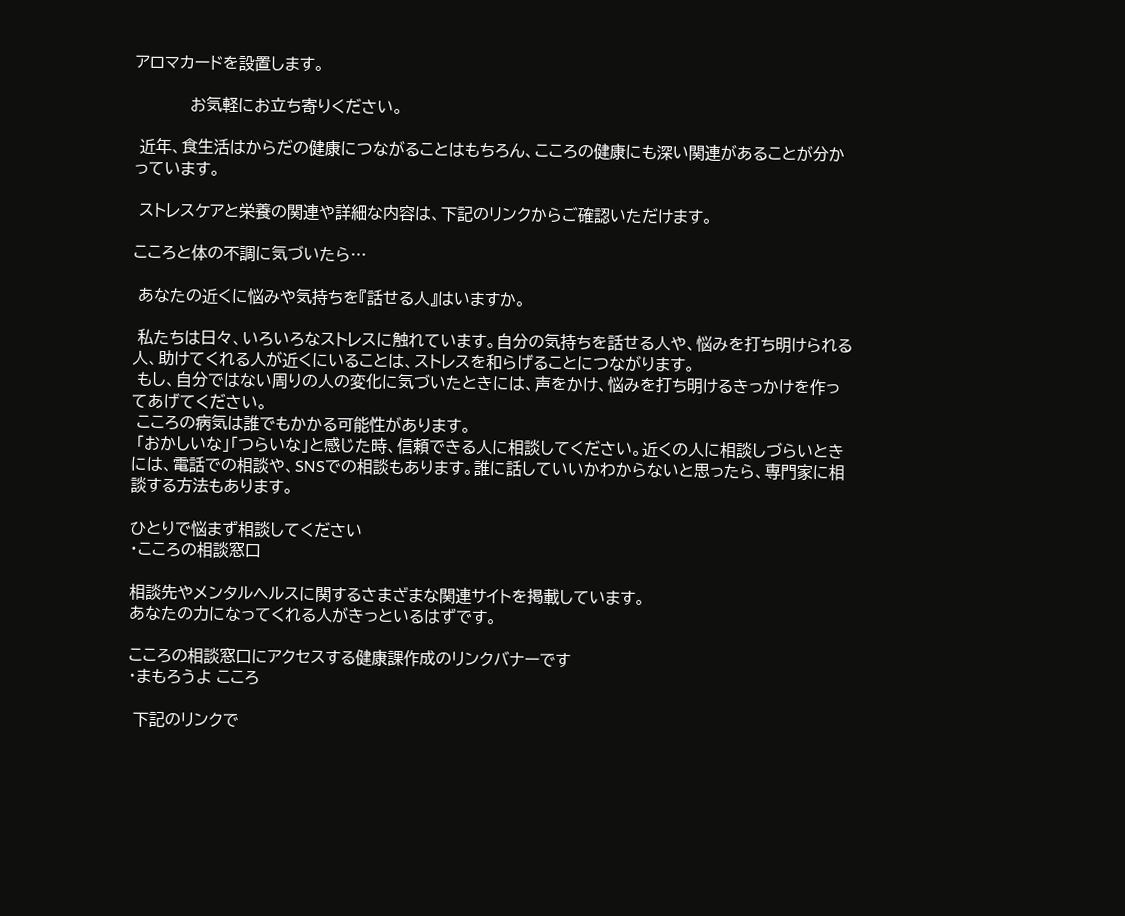アロマカードを設置します。

           お気軽にお立ち寄りください。

 近年、食生活はからだの健康につながることはもちろん、こころの健康にも深い関連があることが分かっています。

 ストレスケアと栄養の関連や詳細な内容は、下記のリンクからご確認いただけます。

こころと体の不調に気づいたら…

 あなたの近くに悩みや気持ちを『話せる人』はいますか。

 私たちは日々、いろいろなストレスに触れています。自分の気持ちを話せる人や、悩みを打ち明けられる人、助けてくれる人が近くにいることは、ストレスを和らげることにつながります。
 もし、自分ではない周りの人の変化に気づいたときには、声をかけ、悩みを打ち明けるきっかけを作ってあげてください。
 こころの病気は誰でもかかる可能性があります。
 「おかしいな」「つらいな」と感じた時、信頼できる人に相談してください。近くの人に相談しづらいときには、電話での相談や、SNSでの相談もあります。誰に話していいかわからないと思ったら、専門家に相談する方法もあります。

ひとりで悩まず相談してください
・こころの相談窓口

相談先やメンタルヘルスに関するさまざまな関連サイトを掲載しています。
あなたの力になってくれる人がきっといるはずです。

こころの相談窓口にアクセスする健康課作成のリンクバナーです
・まもろうよ こころ

 下記のリンクで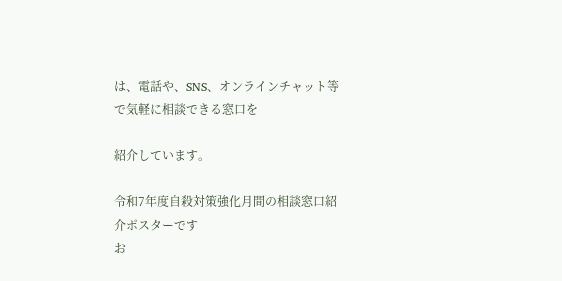は、電話や、SNS、オンラインチャット等で気軽に相談できる窓口を

紹介しています。

令和7年度自殺対策強化月間の相談窓口紹介ポスターです
お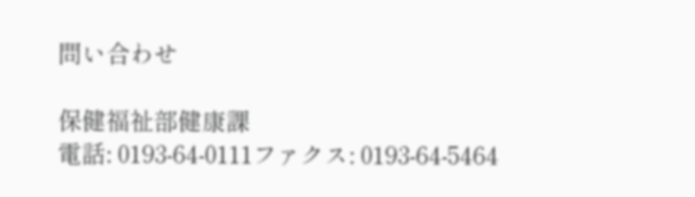問い合わせ

保健福祉部健康課
電話: 0193-64-0111ファクス: 0193-64-5464